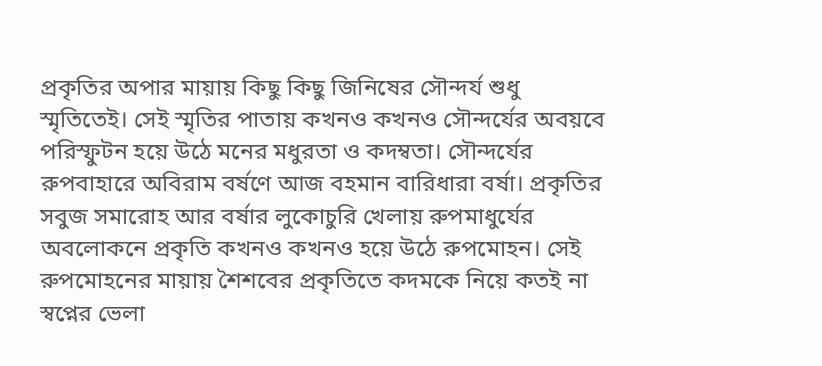প্রকৃতির অপার মায়ায় কিছু কিছু জিনিষের সৌন্দর্য শুধু স্মৃতিতেই। সেই স্মৃতির পাতায় কখনও কখনও সৌন্দর্যের অবয়বে পরিস্ফুটন হয়ে উঠে মনের মধুরতা ও কদম্বতা। সৌন্দর্যের রুপবাহারে অবিরাম বর্ষণে আজ বহমান বারিধারা বর্ষা। প্রকৃতির সবুজ সমারোহ আর বর্ষার লুকোচুরি খেলায় রুপমাধুর্যের অবলোকনে প্রকৃতি কখনও কখনও হয়ে উঠে রুপমোহন। সেই রুপমোহনের মায়ায় শৈশবের প্রকৃতিতে কদমকে নিয়ে কতই না স্বপ্নের ভেলা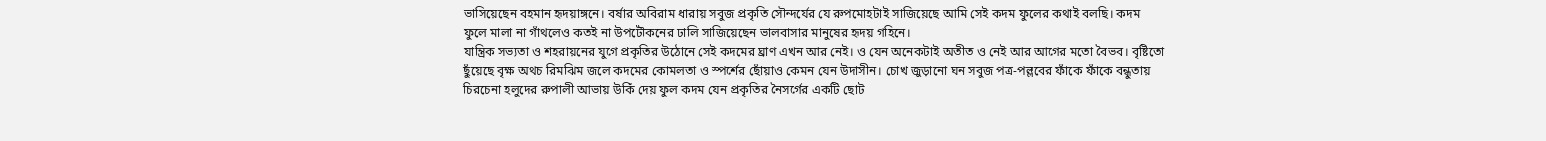ভাসিয়েছেন বহমান হৃদয়াঙ্গনে। বর্ষার অবিরাম ধারায় সবুজ প্রকৃতি সৌন্দর্যের যে রুপমোহটাই সাজিয়েছে আমি সেই কদম ফুলের কথাই বলছি। কদম ফুলে মালা না গাঁথলেও কতই না উপটৌকনের ঢালি সাজিয়েছেন ভালবাসার মানুষের হৃদয় গহিনে।
যান্ত্রিক সভ্যতা ও শহরায়নের যুগে প্রকৃতির উঠোনে সেই কদমের ঘ্রাণ এখন আর নেই। ও যেন অনেকটাই অতীত ও নেই আর আগের মতো বৈভব। বৃষ্টিতো ছুঁয়েছে বৃক্ষ অথচ রিমঝিম জলে কদমের কোমলতা ও স্পর্শের ছোঁয়াও কেমন যেন উদাসীন। চোখ জুড়ানো ঘন সবুজ পত্র-পল্লবের ফাঁকে ফাঁকে বন্ধুতায় চিরচেনা হলুদের রুপালী আভায় উকিঁ দেয় ফুল কদম যেন প্রকৃতির নৈসর্গের একটি ছোট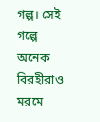গল্প। সেই গল্পে অনেক বিরহীরাও মরমে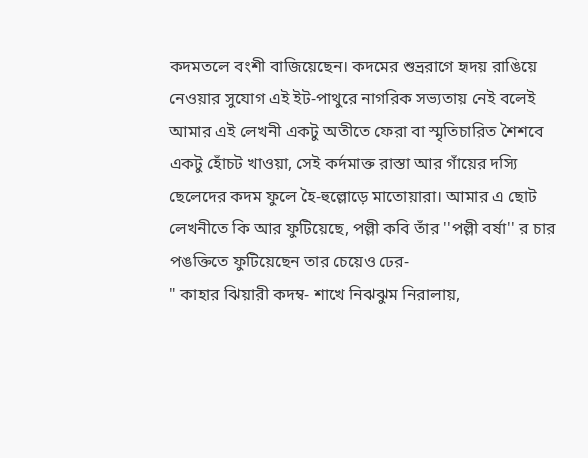কদমতলে বংশী বাজিয়েছেন। কদমের শুভ্ররাগে হৃদয় রাঙিয়ে নেওয়ার সুযোগ এই ইট-পাথুরে নাগরিক সভ্যতায় নেই বলেই আমার এই লেখনী একটু অতীতে ফেরা বা স্মৃতিচারিত শৈশবে একটু হোঁচট খাওয়া, সেই কর্দমাক্ত রাস্তা আর গাঁয়ের দস্যি ছেলেদের কদম ফুলে হৈ-হুল্লোড়ে মাতোয়ারা। আমার এ ছোট লেখনীতে কি আর ফুটিয়েছে, পল্লী কবি তাঁর ''পল্লী বর্ষা'' র চার পঙক্তিতে ফুটিয়েছেন তার চেয়েও ঢের-
" কাহার ঝিয়ারী কদম্ব- শাখে নিঝঝুম নিরালায়,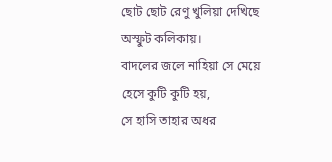ছোট ছোট রেণু খুলিয়া দেখিছে অস্ফুট কলিকায়।
বাদলের জলে নাহিয়া সে মেয়ে হেসে কুটি কুটি হয়,
সে হাসি তাহার অধর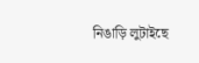নিঙাড়ি লুটাইছে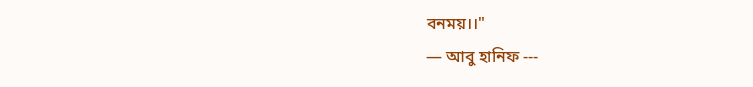বনময়।।"
— আবু হানিফ ---